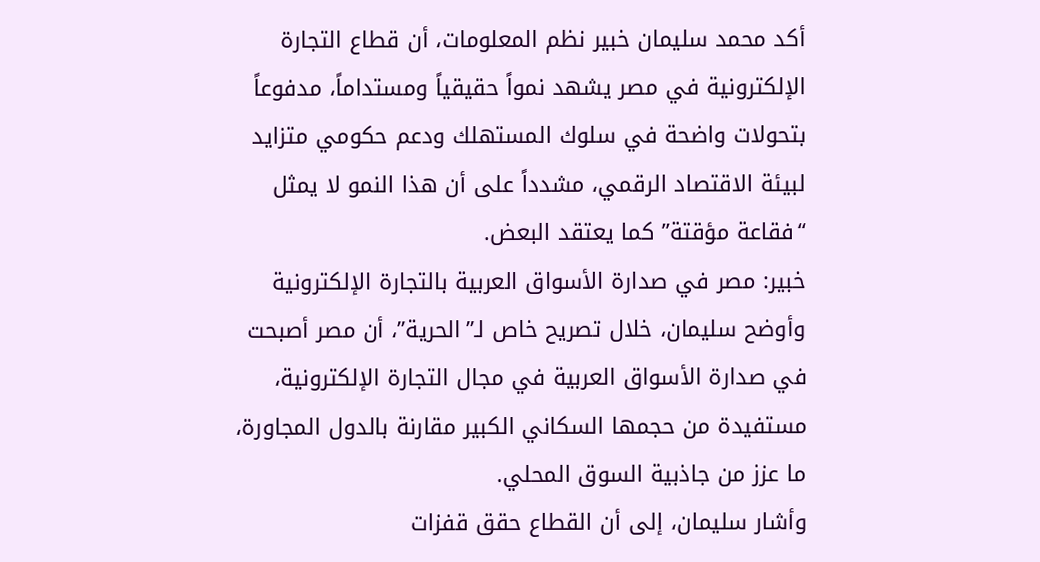أكد محمد سليمان خبير نظم المعلومات، أن قطاع التجارة الإلكترونية في مصر يشهد نمواً حقيقياً ومستداماً، مدفوعاً بتحولات واضحة في سلوك المستهلك ودعم حكومي متزايد لبيئة الاقتصاد الرقمي، مشدداً على أن هذا النمو لا يمثل “فقاعة مؤقتة” كما يعتقد البعض.
خبير: مصر في صدارة الأسواق العربية بالتجارة الإلكترونية
وأوضح سليمان، خلال تصريح خاص لـ”الحرية”، أن مصر أصبحت في صدارة الأسواق العربية في مجال التجارة الإلكترونية، مستفيدة من حجمها السكاني الكبير مقارنة بالدول المجاورة، ما عزز من جاذبية السوق المحلي.
وأشار سليمان، إلى أن القطاع حقق قفزات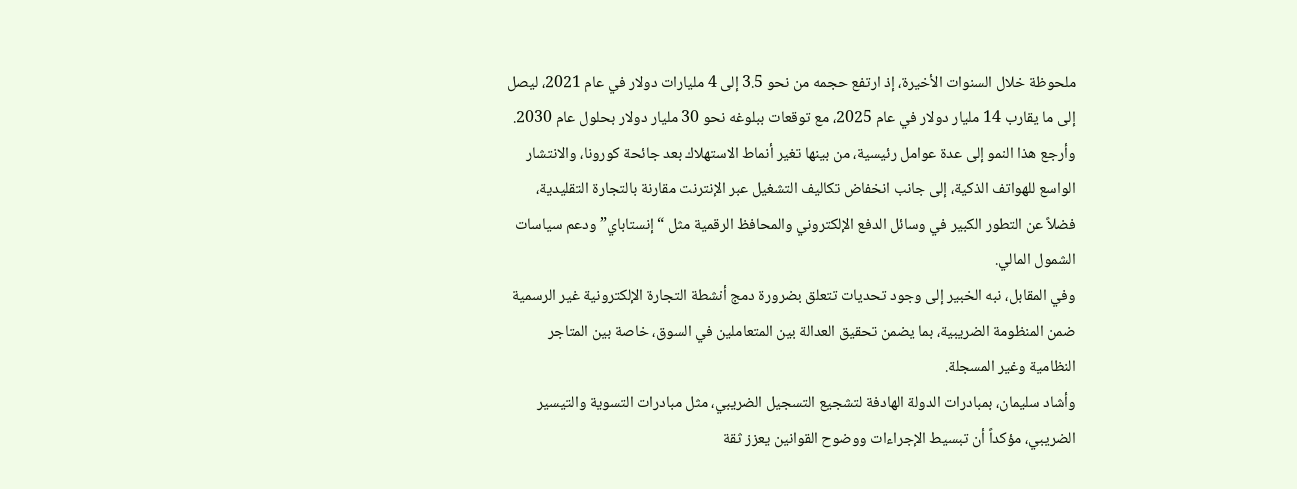ملحوظة خلال السنوات الأخيرة، إذ ارتفع حجمه من نحو 3.5 إلى 4 مليارات دولار في عام 2021، ليصل إلى ما يقارب 14 مليار دولار في عام 2025، مع توقعات ببلوغه نحو 30 مليار دولار بحلول عام 2030.
وأرجع هذا النمو إلى عدة عوامل رئيسية، من بينها تغير أنماط الاستهلاك بعد جائحة كورونا، والانتشار الواسع للهواتف الذكية، إلى جانب انخفاض تكاليف التشغيل عبر الإنترنت مقارنة بالتجارة التقليدية، فضلاً عن التطور الكبير في وسائل الدفع الإلكتروني والمحافظ الرقمية مثل “إنستاباي” ودعم سياسات الشمول المالي.
وفي المقابل، نبه الخبير إلى وجود تحديات تتعلق بضرورة دمج أنشطة التجارة الإلكترونية غير الرسمية ضمن المنظومة الضريبية، بما يضمن تحقيق العدالة بين المتعاملين في السوق، خاصة بين المتاجر النظامية وغير المسجلة.
وأشاد سليمان، بمبادرات الدولة الهادفة لتشجيع التسجيل الضريبي، مثل مبادرات التسوية والتيسير الضريبي، مؤكداً أن تبسيط الإجراءات ووضوح القوانين يعزز ثقة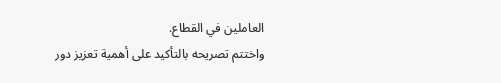العاملين في القطاع.
واختتم تصريحه بالتأكيد على أهمية تعزيز دور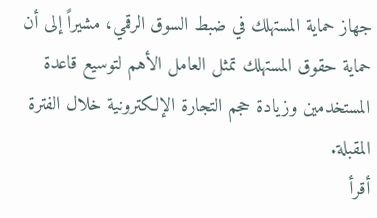جهاز حماية المستهلك في ضبط السوق الرقمي، مشيراً إلى أن حماية حقوق المستهلك تمثل العامل الأهم لتوسيع قاعدة المستخدمين وزيادة حجم التجارة الإلكترونية خلال الفترة المقبلة.
أقرأ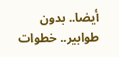أيضا.. بدون طوابير.. خطوات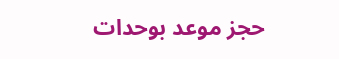حجز موعد بوحدات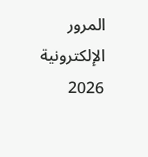المرور الإلكترونية 2026